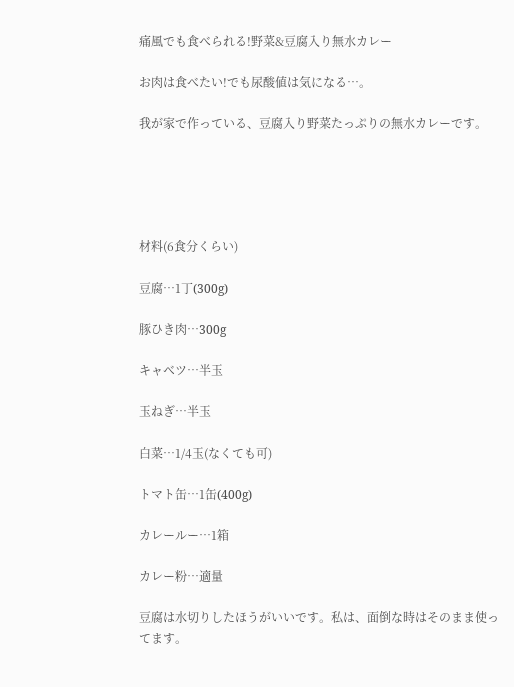痛風でも食べられる!野菜&豆腐入り無水カレー

お肉は食べたい!でも尿酸値は気になる…。

我が家で作っている、豆腐入り野菜たっぷりの無水カレーです。





材料(6食分くらい)

豆腐…1丁(300g)

豚ひき肉…300g

キャベツ…半玉

玉ねぎ…半玉

白菜…1/4玉(なくても可)

トマト缶…1缶(400g)

カレールー…1箱

カレー粉…適量

豆腐は水切りしたほうがいいです。私は、面倒な時はそのまま使ってます。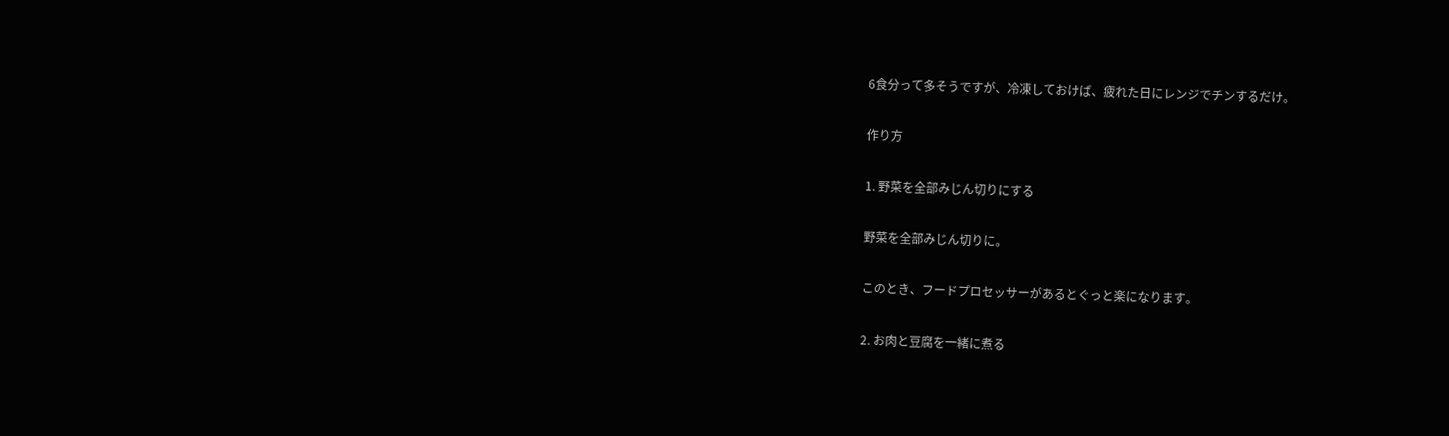6食分って多そうですが、冷凍しておけば、疲れた日にレンジでチンするだけ。

作り方

1. 野菜を全部みじん切りにする

野菜を全部みじん切りに。

このとき、フードプロセッサーがあるとぐっと楽になります。

2. お肉と豆腐を一緒に煮る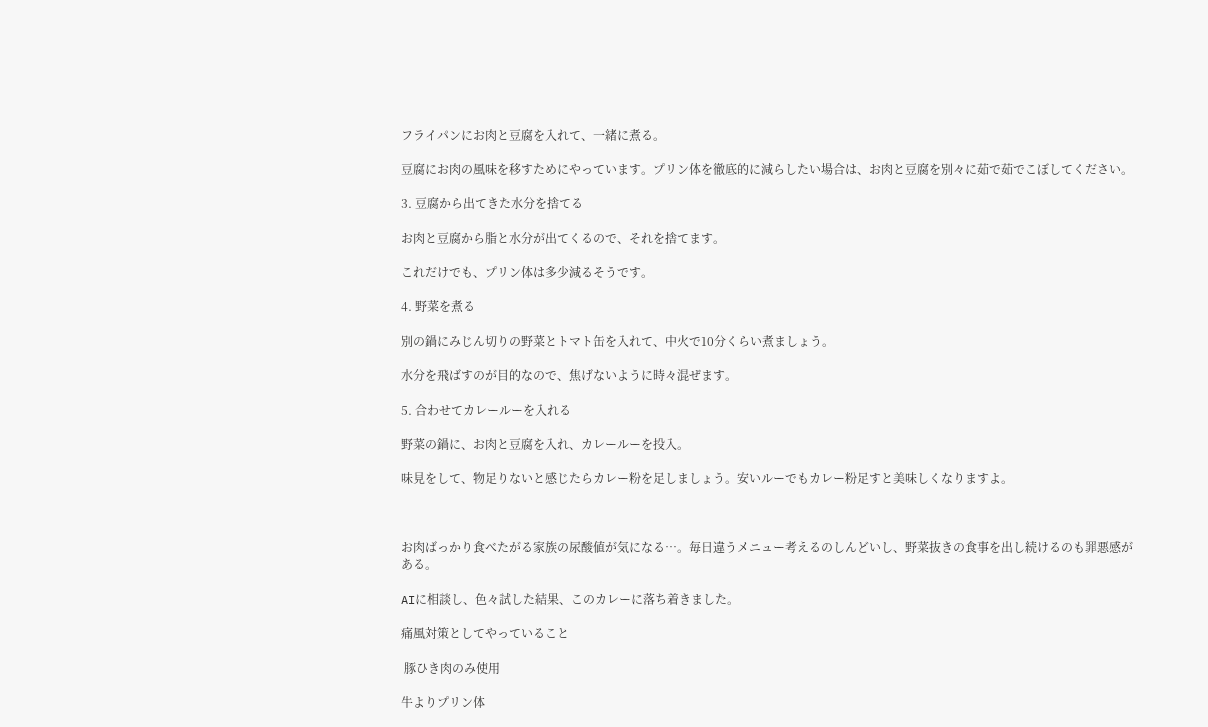フライパンにお肉と豆腐を入れて、一緒に煮る。

豆腐にお肉の風味を移すためにやっています。プリン体を徹底的に減らしたい場合は、お肉と豆腐を別々に茹で茹でこぼしてください。

3. 豆腐から出てきた水分を捨てる

お肉と豆腐から脂と水分が出てくるので、それを捨てます。

これだけでも、プリン体は多少減るそうです。

4. 野菜を煮る

別の鍋にみじん切りの野菜とトマト缶を入れて、中火で10分くらい煮ましょう。

水分を飛ばすのが目的なので、焦げないように時々混ぜます。

5. 合わせてカレールーを入れる

野菜の鍋に、お肉と豆腐を入れ、カレールーを投入。

味見をして、物足りないと感じたらカレー粉を足しましょう。安いルーでもカレー粉足すと美味しくなりますよ。



お肉ばっかり食べたがる家族の尿酸値が気になる…。毎日違うメニュー考えるのしんどいし、野菜抜きの食事を出し続けるのも罪悪感がある。

AIに相談し、色々試した結果、このカレーに落ち着きました。

痛風対策としてやっていること

 豚ひき肉のみ使用

牛よりプリン体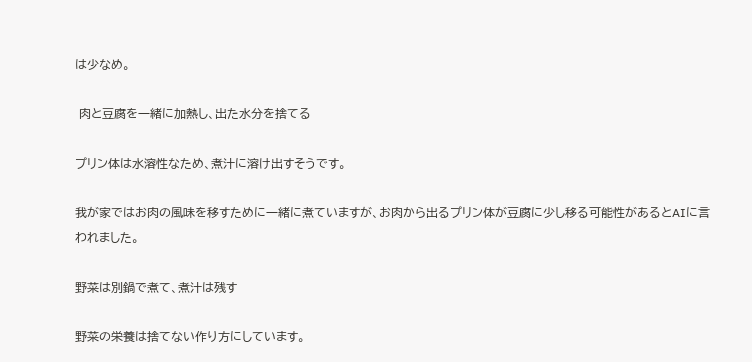は少なめ。

 肉と豆腐を一緒に加熱し、出た水分を捨てる

プリン体は水溶性なため、煮汁に溶け出すそうです。

我が家ではお肉の風味を移すために一緒に煮ていますが、お肉から出るプリン体が豆腐に少し移る可能性があるとAIに言われました。

野菜は別鍋で煮て、煮汁は残す

野菜の栄養は捨てない作り方にしています。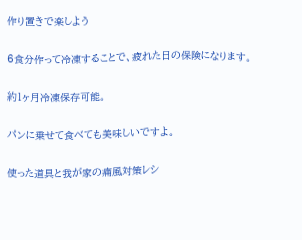作り置きで楽しよう

6食分作って冷凍することで、疲れた日の保険になります。

約1ヶ月冷凍保存可能。

パンに乗せて食べても美味しいですよ。

使った道具と我が家の痛風対策レシ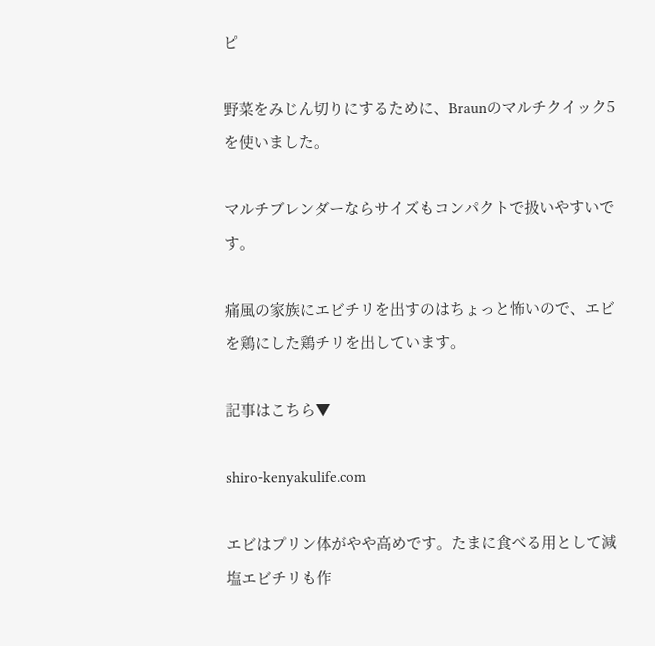ピ

野菜をみじん切りにするために、Braunのマルチクイック5を使いました。

マルチブレンダーならサイズもコンパクトで扱いやすいです。

痛風の家族にエビチリを出すのはちょっと怖いので、エビを鶏にした鶏チリを出しています。

記事はこちら▼

shiro-kenyakulife.com

エビはプリン体がやや高めです。たまに食べる用として減塩エビチリも作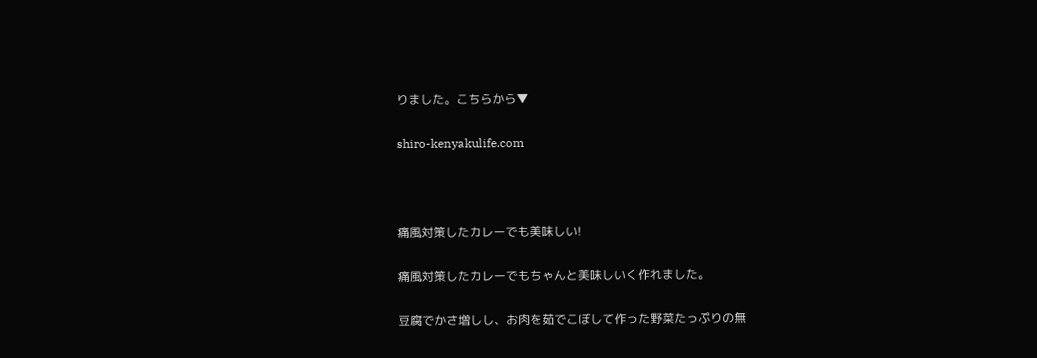りました。こちらから▼

shiro-kenyakulife.com



痛風対策したカレーでも美味しい!

痛風対策したカレーでもちゃんと美味しいく作れました。

豆腐でかさ増しし、お肉を茹でこぼして作った野菜たっぷりの無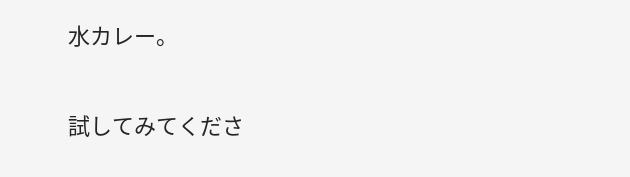水カレー。

試してみてくださ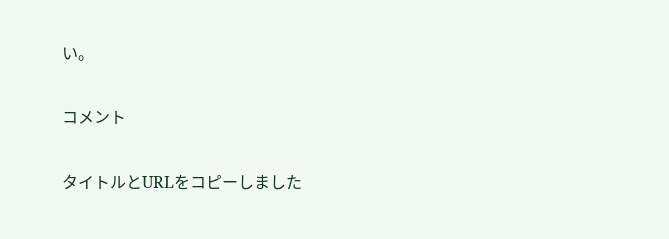い。

コメント

タイトルとURLをコピーしました